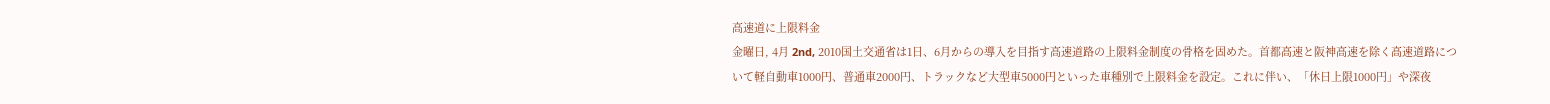高速道に上限料金
金曜日, 4月 2nd, 2010国土交通省は1日、6月からの導入を目指す高速道路の上限料金制度の骨格を固めた。首都高速と阪神高速を除く高速道路について軽自動車1000円、普通車2000円、トラックなど大型車5000円といった車種別で上限料金を設定。これに伴い、「休日上限1000円」や深夜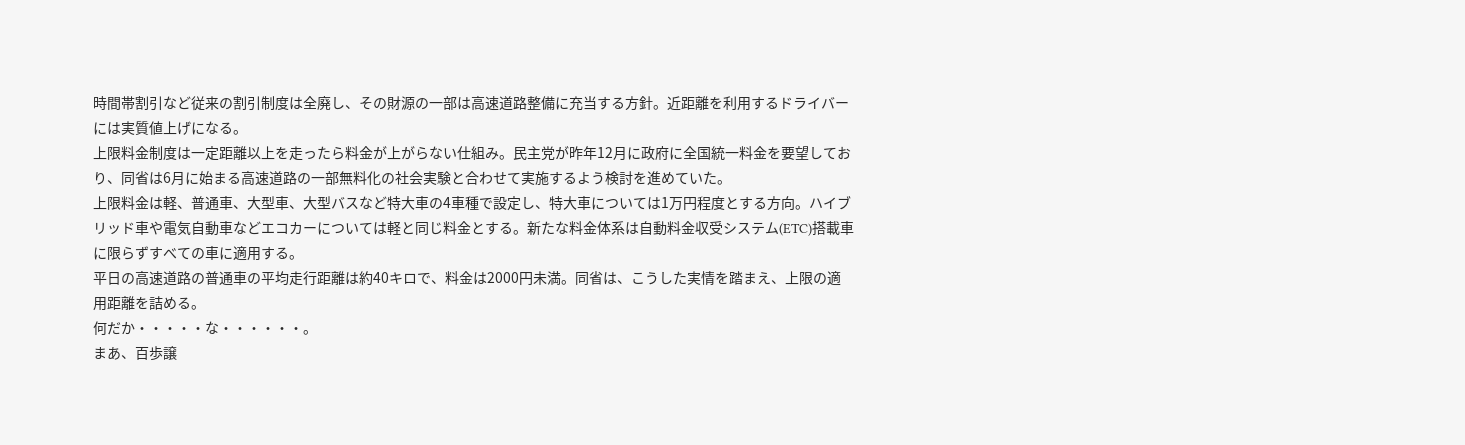時間帯割引など従来の割引制度は全廃し、その財源の一部は高速道路整備に充当する方針。近距離を利用するドライバーには実質値上げになる。
上限料金制度は一定距離以上を走ったら料金が上がらない仕組み。民主党が昨年12月に政府に全国統一料金を要望しており、同省は6月に始まる高速道路の一部無料化の社会実験と合わせて実施するよう検討を進めていた。
上限料金は軽、普通車、大型車、大型バスなど特大車の4車種で設定し、特大車については1万円程度とする方向。ハイブリッド車や電気自動車などエコカーについては軽と同じ料金とする。新たな料金体系は自動料金収受システム(ETC)搭載車に限らずすべての車に適用する。
平日の高速道路の普通車の平均走行距離は約40キロで、料金は2000円未満。同省は、こうした実情を踏まえ、上限の適用距離を詰める。
何だか・・・・・な・・・・・・。
まあ、百歩譲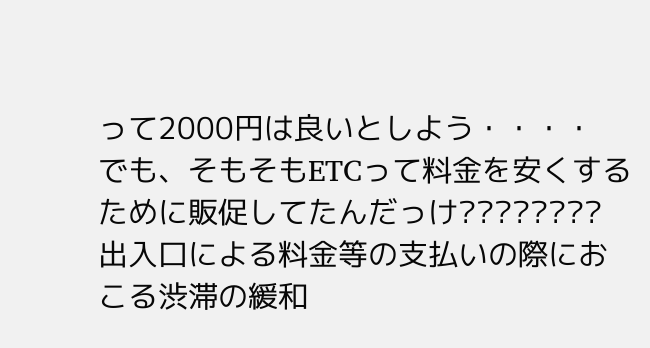って2000円は良いとしよう・・・・
でも、そもそもETCって料金を安くするために販促してたんだっけ????????
出入口による料金等の支払いの際におこる渋滞の緩和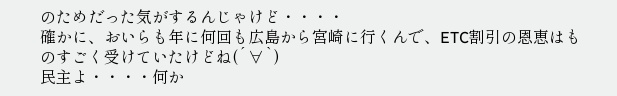のためだった気がするんじゃけど・・・・
確かに、おいらも年に何回も広島から宮崎に行くんで、ETC割引の恩恵はものすごく受けていたけどね(´∀`)
民主よ・・・・何か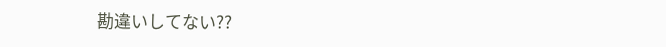勘違いしてない??